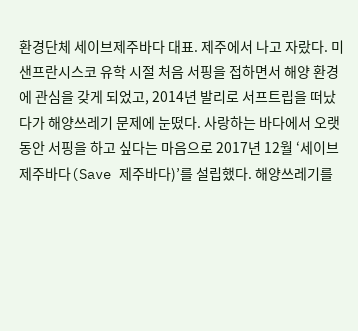환경단체 세이브제주바다 대표. 제주에서 나고 자랐다. 미 샌프란시스코 유학 시절 처음 서핑을 접하면서 해양 환경에 관심을 갖게 되었고, 2014년 발리로 서프트립을 떠났다가 해양쓰레기 문제에 눈떴다. 사랑하는 바다에서 오랫동안 서핑을 하고 싶다는 마음으로 2017년 12월 ‘세이브제주바다(Save 제주바다)’를 설립했다. 해양쓰레기를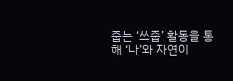줍는 ‘쓰줍’ 활동을 통해 ‘나’와 자연이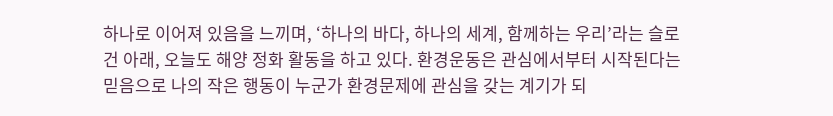하나로 이어져 있음을 느끼며, ‘하나의 바다, 하나의 세계, 함께하는 우리’라는 슬로건 아래, 오늘도 해양 정화 활동을 하고 있다. 환경운동은 관심에서부터 시작된다는 믿음으로 나의 작은 행동이 누군가 환경문제에 관심을 갖는 계기가 되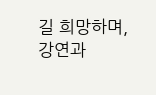길 희망하며, 강연과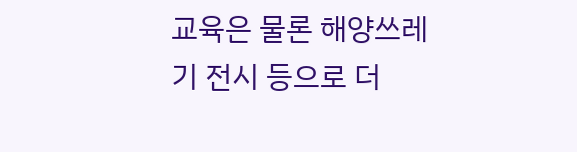교육은 물론 해양쓰레기 전시 등으로 더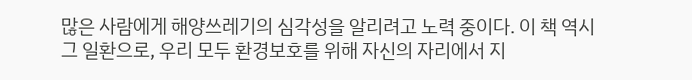많은 사람에게 해양쓰레기의 심각성을 알리려고 노력 중이다. 이 책 역시 그 일환으로, 우리 모두 환경보호를 위해 자신의 자리에서 지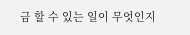금 할 수 있는 일이 무엇인지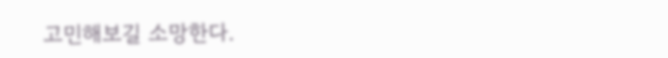고민해보길 소망한다.